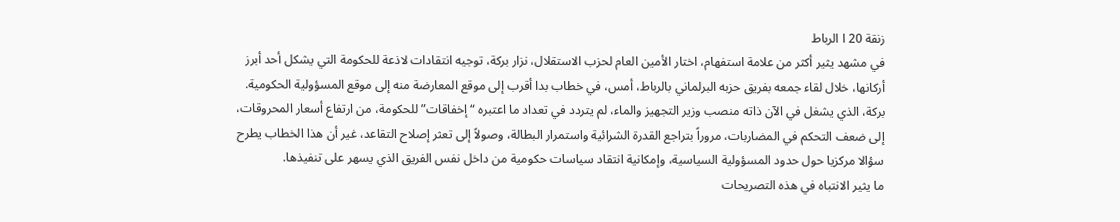زنقة 20 ا الرباط
في مشهد يثير أكثر من علامة استفهام، اختار الأمين العام لحزب الاستقلال، نزار بركة، توجيه انتقادات لاذعة للحكومة التي يشكل أحد أبرز أركانها، خلال لقاء جمعه بفريق حزبه البرلماني بالرباط، أمس، في خطاب بدا أقرب إلى موقع المعارضة منه إلى موقع المسؤولية الحكومية.
بركة، الذي يشغل في الآن ذاته منصب وزير التجهيز والماء، لم يتردد في تعداد ما اعتبره “إخفاقات” للحكومة، من ارتفاع أسعار المحروقات، إلى ضعف التحكم في المضاربات، مروراً بتراجع القدرة الشرائية واستمرار البطالة، وصولاً إلى تعثر إصلاح التقاعد، غير أن هذا الخطاب يطرح سؤالا مركزيا حول حدود المسؤولية السياسية، وإمكانية انتقاد سياسات حكومية من داخل نفس الفريق الذي يسهر على تنفيذها.
ما يثير الانتباه في هذه التصريحات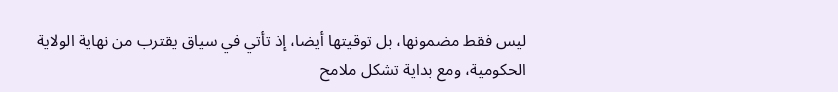ليس فقط مضمونها، بل توقيتها أيضا، إذ تأتي في سياق يقترب من نهاية الولاية الحكومية، ومع بداية تشكل ملامح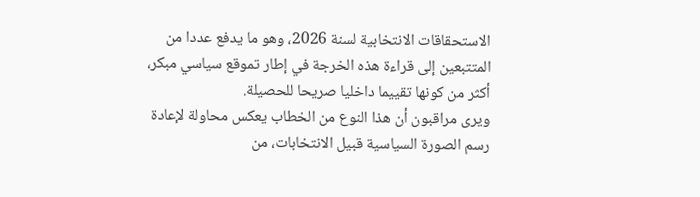الاستحقاقات الانتخابية لسنة 2026، وهو ما يدفع عددا من المتتبعين إلى قراءة هذه الخرجة في إطار تموقع سياسي مبكر، أكثر من كونها تقييما داخليا صريحا للحصيلة.
ويرى مراقبون أن هذا النوع من الخطاب يعكس محاولة لإعادة رسم الصورة السياسية قبيل الانتخابات، من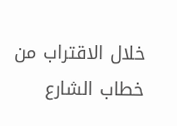خلال الاقتراب من خطاب الشارع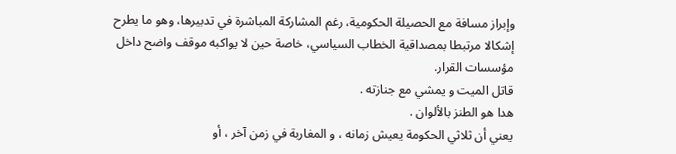وإبراز مسافة مع الحصيلة الحكومية، رغم المشاركة المباشرة في تدبيرها، وهو ما يطرح إشكالا مرتبطا بمصداقية الخطاب السياسي، خاصة حين لا يواكبه موقف واضح داخل مؤسسات القرار.
قاتل الميت و يمشي مع جنازته .
هدا هو الطنز بالألوان .
يعني أن ثلاثي الحكومة يعيش زمانه ، و المغاربة في زمن آخر ، أو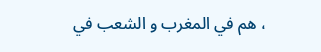، هم في المغرب و الشعب في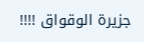جزيرة الوقواق !!!!